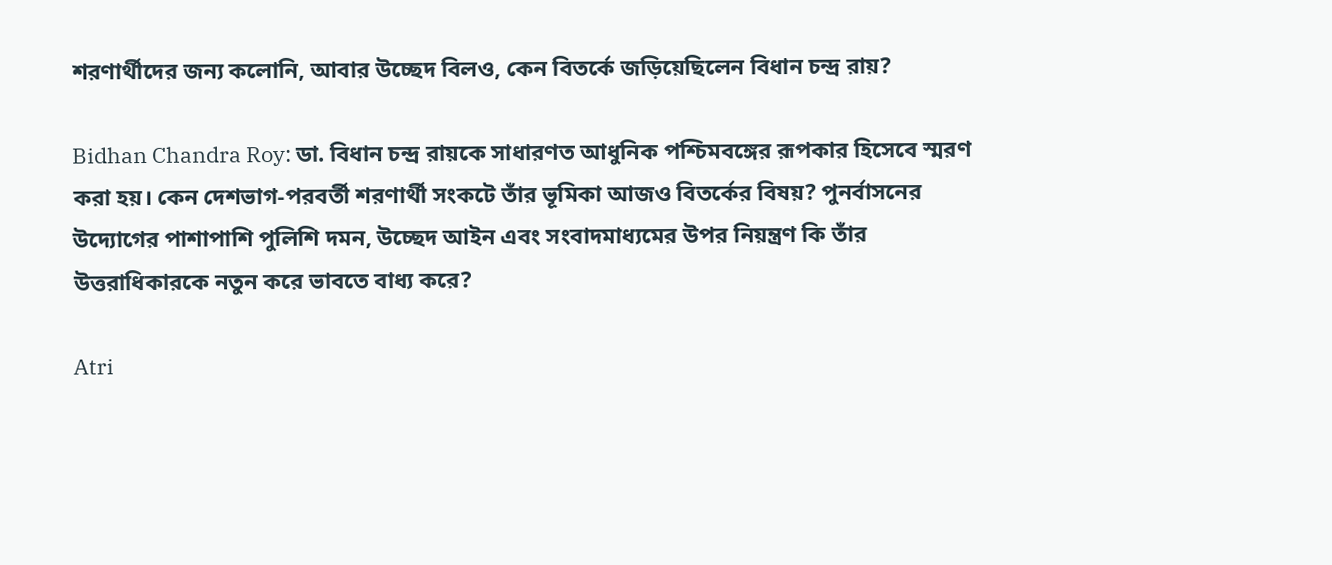শরণার্থীদের জন্য কলোনি, আবার উচ্ছেদ বিলও, কেন বিতর্কে জড়িয়েছিলেন বিধান চন্দ্র রায়?

Bidhan Chandra Roy: ডা. বিধান চন্দ্র রায়কে সাধারণত আধুনিক পশ্চিমবঙ্গের রূপকার হিসেবে স্মরণ করা হয়। কেন দেশভাগ-পরবর্তী শরণার্থী সংকটে তাঁর ভূমিকা আজও বিতর্কের বিষয়? পুনর্বাসনের উদ্যোগের পাশাপাশি পুলিশি দমন, উচ্ছেদ আইন এবং সংবাদমাধ্যমের উপর নিয়ন্ত্রণ কি তাঁর উত্তরাধিকারকে নতুন করে ভাবতে বাধ্য করে?

Atri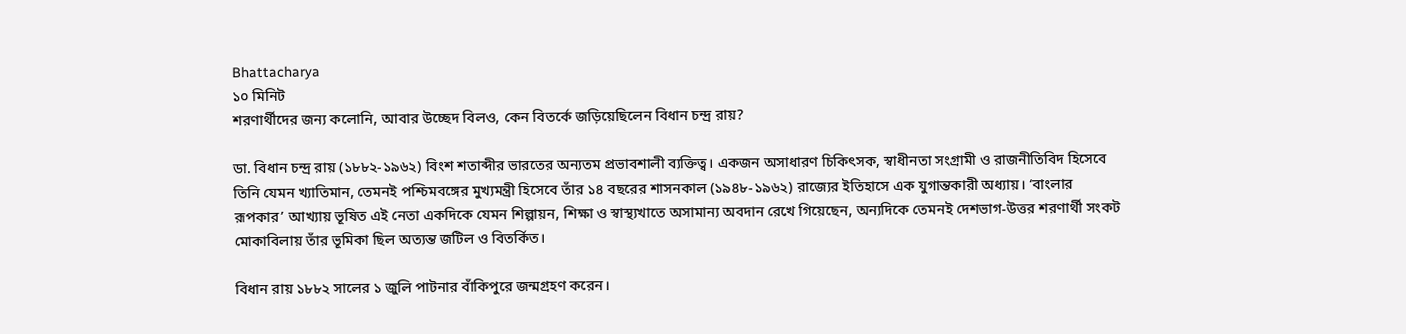Bhattacharya
১০ মিনিট
শরণার্থীদের জন্য কলোনি, আবার উচ্ছেদ বিলও, কেন বিতর্কে জড়িয়েছিলেন বিধান চন্দ্র রায়?

ডা. বিধান চন্দ্র রায় (১৮৮২-১৯৬২) বিংশ শতাব্দীর ভারতের অন্যতম প্রভাবশালী ব্যক্তিত্ব। একজন অসাধারণ চিকিৎসক, স্বাধীনতা সংগ্রামী ও রাজনীতিবিদ হিসেবে তিনি যেমন খ্যাতিমান, তেমনই পশ্চিমবঙ্গের মুখ্যমন্ত্রী হিসেবে তাঁর ১৪ বছরের শাসনকাল (১৯৪৮-১৯৬২) রাজ্যের ইতিহাসে এক যুগান্তকারী অধ্যায়। ‘বাংলার রূপকার’ আখ্যায় ভূষিত এই নেতা একদিকে যেমন শিল্পায়ন, শিক্ষা ও স্বাস্থ্যখাতে অসামান্য অবদান রেখে গিয়েছেন, অন্যদিকে তেমনই দেশভাগ-উত্তর শরণার্থী সংকট মোকাবিলায় তাঁর ভূমিকা ছিল অত্যন্ত জটিল ও বিতর্কিত।

বিধান রায় ১৮৮২ সালের ১ জুলি পাটনার বাঁকিপুরে জন্মগ্রহণ করেন।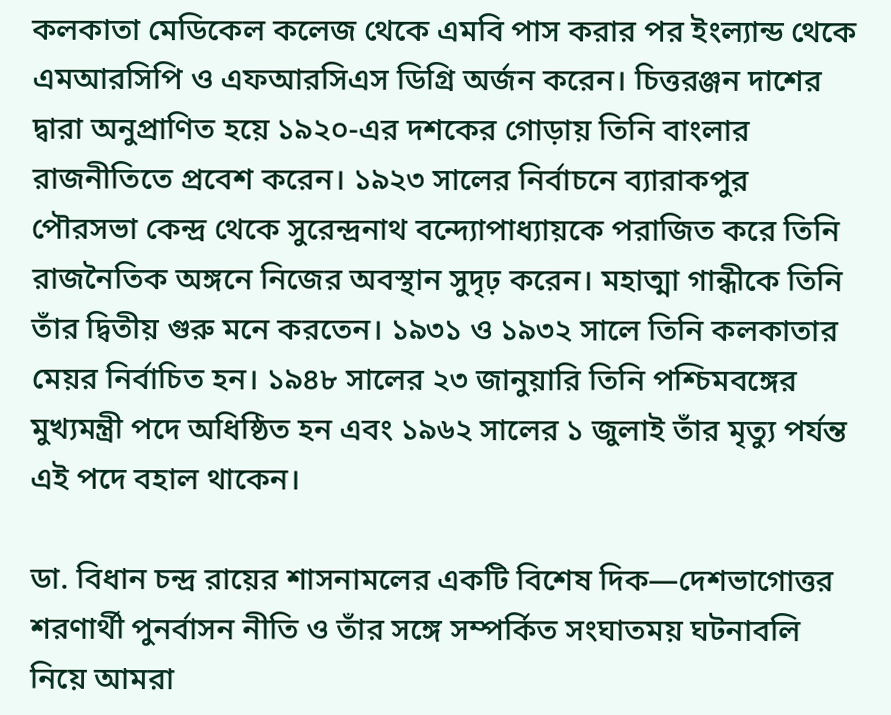কলকাতা মেডিকেল কলেজ থেকে এমবি পাস করার পর ইংল্যান্ড থেকে এমআরসিপি ও এফআরসিএস ডিগ্রি অর্জন করেন। চিত্তরঞ্জন দাশের দ্বারা অনুপ্রাণিত হয়ে ১৯২০-এর দশকের গোড়ায় তিনি বাংলার রাজনীতিতে প্রবেশ করেন। ১৯২৩ সালের নির্বাচনে ব্যারাকপুর পৌরসভা কেন্দ্র থেকে সুরেন্দ্রনাথ বন্দ্যোপাধ্যায়কে পরাজিত করে তিনি রাজনৈতিক অঙ্গনে নিজের অবস্থান সুদৃঢ় করেন। মহাত্মা গান্ধীকে তিনি তাঁর দ্বিতীয় গুরু মনে করতেন। ১৯৩১ ও ১৯৩২ সালে তিনি কলকাতার মেয়র নির্বাচিত হন। ১৯৪৮ সালের ২৩ জানুয়ারি তিনি পশ্চিমবঙ্গের মুখ্যমন্ত্রী পদে অধিষ্ঠিত হন এবং ১৯৬২ সালের ১ জুলাই তাঁর মৃত্যু পর্যন্ত এই পদে বহাল থাকেন।

ডা. বিধান চন্দ্র রায়ের শাসনামলের একটি বিশেষ দিক—দেশভাগোত্তর শরণার্থী পুনর্বাসন নীতি ও তাঁর সঙ্গে সম্পর্কিত সংঘাতময় ঘটনাবলি নিয়ে আমরা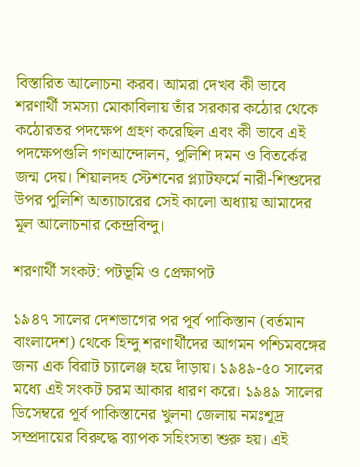বিস্তারিত আলোচনা করব। আমরা দেখব কী ভাবে শরণার্থী সমস্যা মোকাবিলায় তাঁর সরকার কঠোর থেকে কঠোরতর পদক্ষেপ গ্রহণ করেছিল এবং কী ভাবে এই পদক্ষেপগুলি গণআন্দোলন, পুলিশি দমন ও বিতর্কের জন্ম দেয়। শিয়ালদহ স্টেশনের প্ল্যাটফর্মে নারী-শিশুদের উপর পুলিশি অত্যাচারের সেই কালো অধ্যায় আমাদের মূল আলোচনার কেন্দ্রবিন্দু।

শরণার্থী সংকট: পটভূমি ও প্রেক্ষাপট

১৯৪৭ সালের দেশভাগের পর পূর্ব পাকিস্তান (বর্তমান বাংলাদেশ) থেকে হিন্দু শরণার্থীদের আগমন পশ্চিমবঙ্গের জন্য এক বিরাট চ্যালেঞ্জ হয়ে দাঁড়ায়। ১৯৪৯-৫০ সালের মধ্যে এই সংকট চরম আকার ধারণ করে। ১৯৪৯ সালের ডিসেম্বরে পূর্ব পাকিস্তানের খুলনা জেলায় নমঃশূদ্র সম্প্রদায়ের বিরুদ্ধে ব্যাপক সহিংসতা শুরু হয়। এই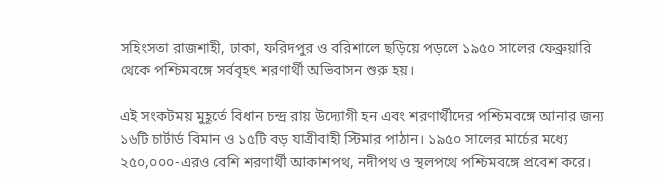সহিংসতা রাজশাহী, ঢাকা, ফরিদপুর ও বরিশালে ছড়িয়ে পড়লে ১৯৫০ সালের ফেব্রুয়ারি থেকে পশ্চিমবঙ্গে সর্ববৃহৎ শরণার্থী অভিবাসন শুরু হয়।

এই সংকটময় মুহূর্তে বিধান চন্দ্র রায় উদ্যোগী হন এবং শরণার্থীদের পশ্চিমবঙ্গে আনার জন্য ১৬টি চার্টার্ড বিমান ও ১৫টি বড় যাত্রীবাহী স্টিমার পাঠান। ১৯৫০ সালের মার্চের মধ্যে ২৫০,০০০-এরও বেশি শরণার্থী আকাশপথ, নদীপথ ও স্থলপথে পশ্চিমবঙ্গে প্রবেশ করে।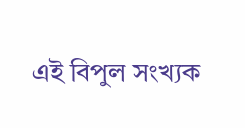এই বিপুল সংখ্যক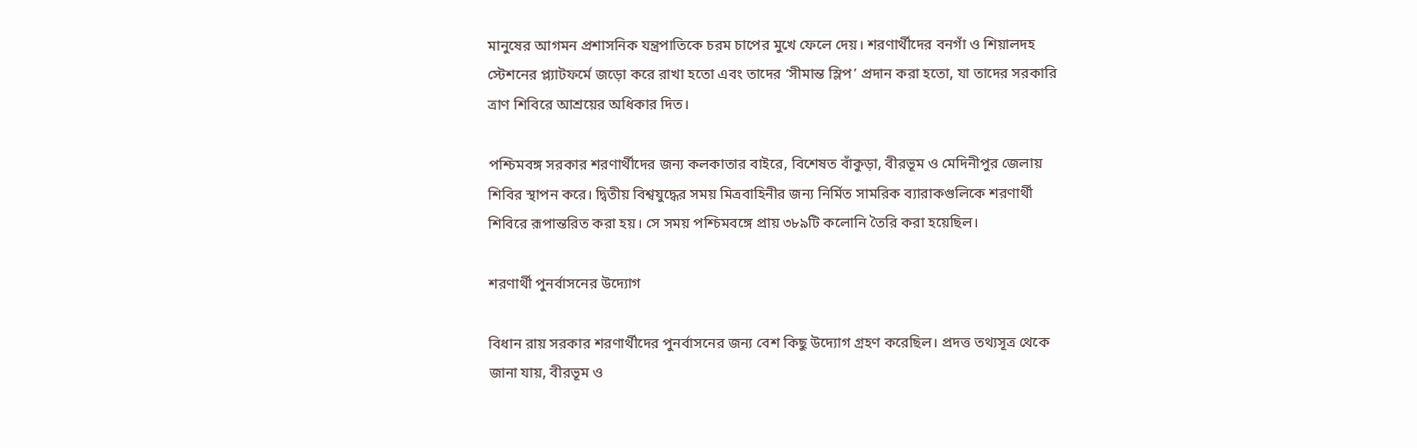মানুষের আগমন প্রশাসনিক যন্ত্রপাতিকে চরম চাপের মুখে ফেলে দেয়। শরণার্থীদের বনগাঁ ও শিয়ালদহ স্টেশনের প্ল্যাটফর্মে জড়ো করে রাখা হতো এবং তাদের ‘সীমান্ত স্লিপ’ প্রদান করা হতো, যা তাদের সরকারি ত্রাণ শিবিরে আশ্রয়ের অধিকার দিত।

পশ্চিমবঙ্গ সরকার শরণার্থীদের জন্য কলকাতার বাইরে, বিশেষত বাঁকুড়া, বীরভূম ও মেদিনীপুর জেলায় শিবির স্থাপন করে। দ্বিতীয় বিশ্বযুদ্ধের সময় মিত্রবাহিনীর জন্য নির্মিত সামরিক ব্যারাকগুলিকে শরণার্থী শিবিরে রূপান্তরিত করা হয়। সে সময় পশ্চিমবঙ্গে প্রায় ৩৮৯টি কলোনি তৈরি করা হয়েছিল।

শরণার্থী পুনর্বাসনের উদ্যোগ

বিধান রায় সরকার শরণার্থীদের পুনর্বাসনের জন্য বেশ কিছু উদ্যোগ গ্রহণ করেছিল। প্রদত্ত তথ্যসূত্র থেকে জানা যায়, বীরভূম ও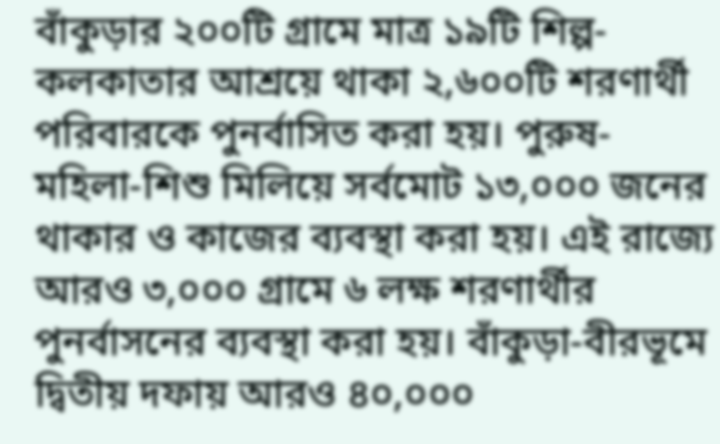বাঁকুড়ার ২০০টি গ্রামে মাত্র ১৯টি শিল্প-কলকাতার আশ্রয়ে থাকা ২,৬০০টি শরণার্থী পরিবারকে পুনর্বাসিত করা হয়। পুরুষ-মহিলা-শিশু মিলিয়ে সর্বমোট ১৩,০০০ জনের থাকার ও কাজের ব্যবস্থা করা হয়। এই রাজ্যে আরও ৩,০০০ গ্রামে ৬ লক্ষ শরণার্থীর পুনর্বাসনের ব্যবস্থা করা হয়। বাঁকুড়া-বীরভূমে দ্বিতীয় দফায় আরও ৪০,০০০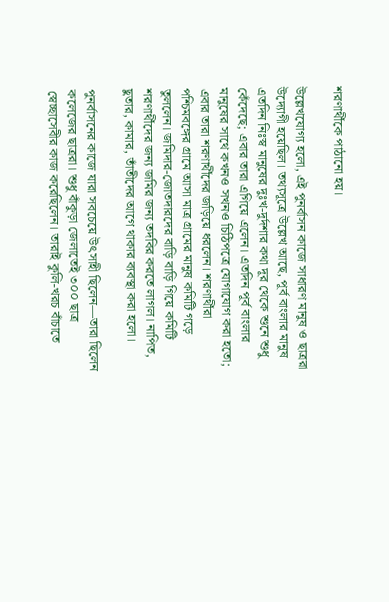শরণার্থীকে পাঠানো হয়।

উল্লেখযোগ্য হলো, এই পুনর্বাসন কাজে সাধারণ মানুষ ও ছাত্ররা উদ্যোগী হয়েছিল। তথ্যসূত্রে উল্লেখ আছে, পূর্ব বাংলার মানুষ এতদিন নিঃস্ব মানুষের দুঃখ-দুর্দশার কথা দূর থেকে শুনে শুধু কেঁদেছে; এবার তারা এগিয়ে এলেন। এতদিন পূর্ব বাংলার মানুষের সাথে কখনও সখনও চিঠিপত্রে যোগাযোগ করা হতো; এবার তারা শরণার্থীদের জড়িয়ে ধরলেন। শরণার্থীরা পশ্চিমবঙ্গের গ্রামে আসা মাত্র গ্রামের মানুষ কমিটি গড়ে তুললেন। জমিদার-জোতদারদের বাড়ি বাড়ি গিয়ে কমিটি শরণার্থীদের জন্য জমির জন্য তদবির করতে লাগল। নাপিত, ছুতার, কামার, তাঁতীদের আগে থাকার ব্যবস্থা করা হলো।

পুনর্বাসনের কাজে যারা সবচেয়ে উৎসাহী ছিলেন—তারা ছিলেন কলেজের ছাত্ররা। শুধু বাঁকুড়া জেলাতেই ৩০০ ছাত্র স্বেচ্ছাসেবীর কাজ করেছিলেন। তারাই কুলি-খরচ বাঁচাতে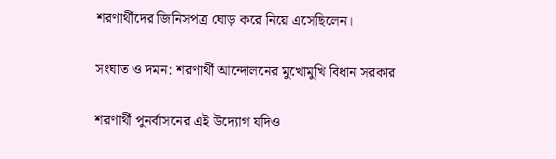শরণার্থীদের জিনিসপত্র ঘোড় করে নিয়ে এসেছিলেন।

সংঘাত ও দমন: শরণার্থী আন্দোলনের মুখোমুখি বিধান সরকার

শরণার্থী পুনর্বাসনের এই উদ্যোগ যদিও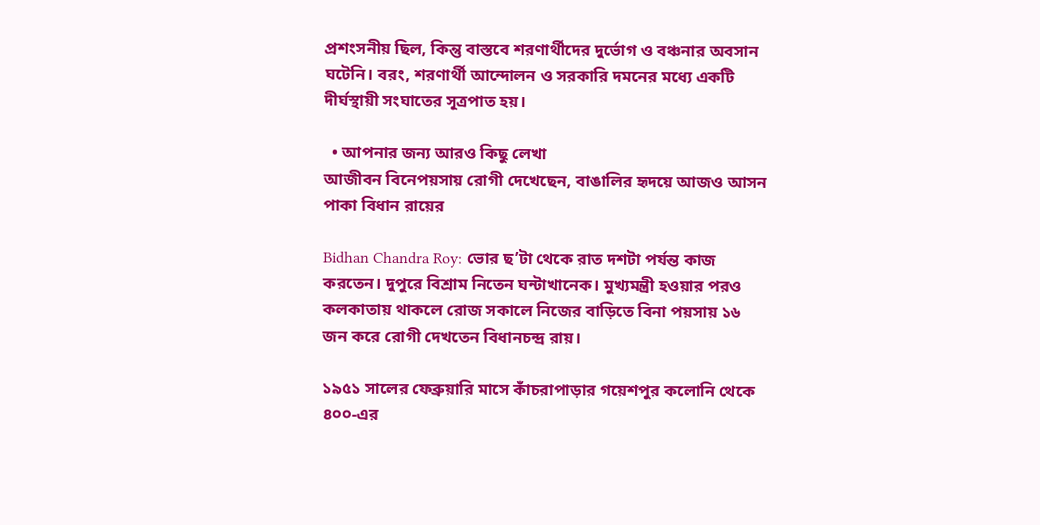প্রশংসনীয় ছিল, কিন্তু বাস্তবে শরণার্থীদের দুর্ভোগ ও বঞ্চনার অবসান ঘটেনি। বরং, শরণার্থী আন্দোলন ও সরকারি দমনের মধ্যে একটি দীর্ঘস্থায়ী সংঘাতের সূত্রপাত হয়।

  • আপনার জন্য আরও কিছু লেখা
আজীবন বিনেপয়সায় রোগী দেখেছেন, বাঙালির হৃদয়ে আজও আসন পাকা বিধান রায়ের

Bidhan Chandra Roy: ভোর ছ’টা থেকে রাত দশটা পর্যন্ত কাজ করতেন। দুপুরে বিশ্রাম নিতেন ঘন্টাখানেক। মুখ্যমন্ত্রী হওয়ার পরও কলকাতায় থাকলে রোজ সকালে নিজের বাড়িতে বিনা পয়সায় ১৬ জন করে রোগী দেখতেন বিধানচন্দ্র রায়।

১৯৫১ সালের ফেব্রুয়ারি মাসে কাঁচরাপাড়ার গয়েশপুর কলোনি থেকে ৪০০-এর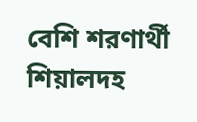বেশি শরণার্থী শিয়ালদহ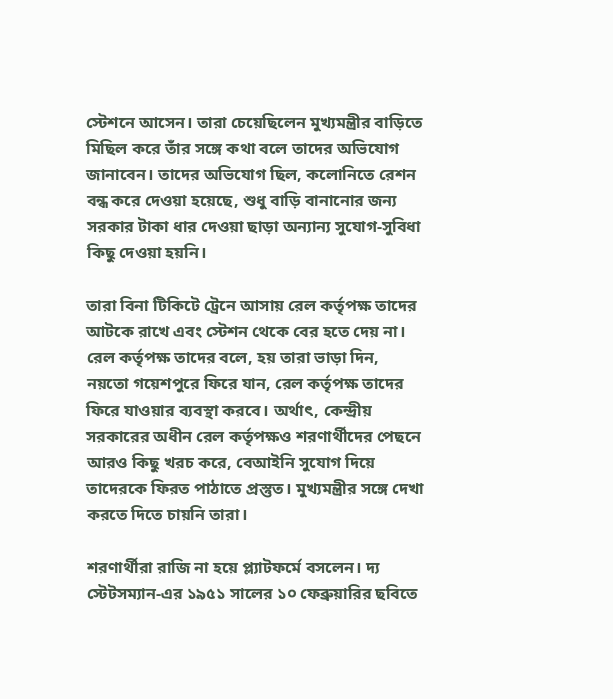স্টেশনে আসেন। তারা চেয়েছিলেন মুখ্যমন্ত্রীর বাড়িতে মিছিল করে তাঁর সঙ্গে কথা বলে তাদের অভিযোগ জানাবেন। তাদের অভিযোগ ছিল, কলোনিতে রেশন বন্ধ করে দেওয়া হয়েছে, শুধু বাড়ি বানানোর জন্য সরকার টাকা ধার দেওয়া ছাড়া অন্যান্য সুযোগ-সুবিধা কিছু দেওয়া হয়নি।

তারা বিনা টিকিটে ট্রেনে আসায় রেল কর্তৃপক্ষ তাদের আটকে রাখে এবং স্টেশন থেকে বের হতে দেয় না। রেল কর্তৃপক্ষ তাদের বলে, হয় তারা ভাড়া দিন, নয়তো গয়েশপুরে ফিরে যান, রেল কর্তৃপক্ষ তাদের ফিরে যাওয়ার ব্যবস্থা করবে। অর্থাৎ, কেন্দ্রীয় সরকারের অধীন রেল কর্তৃপক্ষও শরণার্থীদের পেছনে আরও কিছু খরচ করে, বেআইনি সুযোগ দিয়ে তাদেরকে ফিরত পাঠাতে প্রস্তুত। মুখ্যমন্ত্রীর সঙ্গে দেখা করতে দিতে চায়নি তারা।

শরণার্থীরা রাজি না হয়ে প্ল্যাটফর্মে বসলেন। দ্য স্টেটসম্যান-এর ১৯৫১ সালের ১০ ফেব্রুয়ারির ছবিতে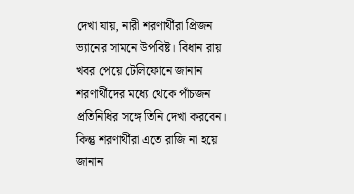দেখা যায়, নারী শরণার্থীরা প্রিজন ভ্যানের সামনে উপবিষ্ট। বিধান রায় খবর পেয়ে টেলিফোনে জানান শরণার্থীদের মধ্যে থেকে পাঁচজন প্রতিনিধির সঙ্গে তিনি দেখা করবেন। কিন্তু শরণার্থীরা এতে রাজি না হয়ে জানান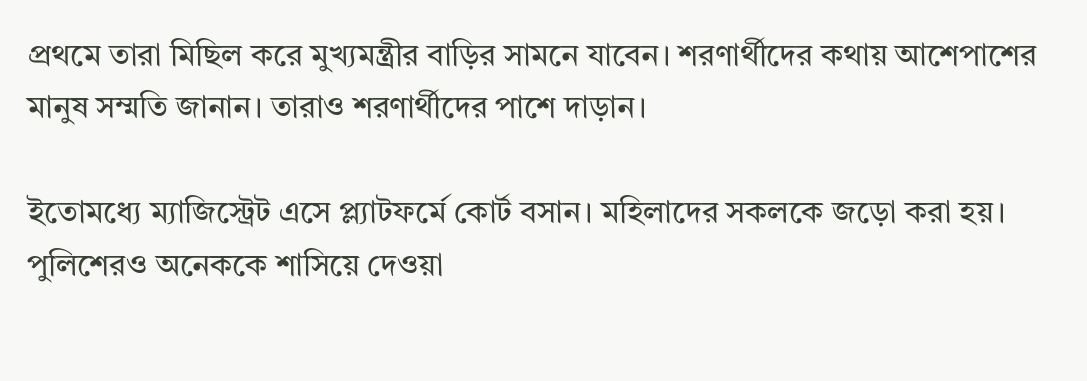প্রথমে তারা মিছিল করে মুখ্যমন্ত্রীর বাড়ির সামনে যাবেন। শরণার্থীদের কথায় আশেপাশের মানুষ সম্মতি জানান। তারাও শরণার্থীদের পাশে দাড়ান।‌

ইতোমধ্যে ম্যাজিস্ট্রেট এসে প্ল্যাটফর্মে কোর্ট বসান। মহিলাদের সকলকে জড়ো করা হয়। পুলিশেরও অনেককে শাসিয়ে দেওয়া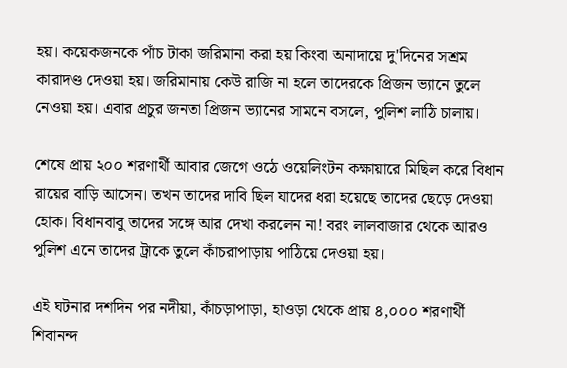হয়। কয়েকজনকে পাঁচ টাকা জরিমানা করা হয় কিংবা অনাদায়ে দু'দিনের সশ্রম কারাদণ্ড দেওয়া হয়। জরিমানায় কেউ রাজি না হলে তাদেরকে প্রিজন ভ্যানে তুলে নেওয়া হয়। এবার প্রচুর জনতা প্রিজন ভ্যানের সামনে বসলে, পুলিশ লাঠি চালায়।

শেষে প্রায় ২০০ শরণার্থী আবার জেগে ওঠে ওয়েলিংটন কক্ষায়ারে মিছিল করে বিধান রায়ের বাড়ি আসেন। তখন তাদের দাবি ছিল যাদের ধরা হয়েছে তাদের ছেড়ে দেওয়া হোক। বিধানবাবু তাদের সঙ্গে আর দেখা করলেন না! বরং লালবাজার থেকে আরও পুলিশ এনে তাদের ট্রাকে তুলে কাঁচরাপাড়ায় পাঠিয়ে দেওয়া হয়।

এই ঘটনার দশদিন পর নদীয়া, কাঁচড়াপাড়া, হাওড়া থেকে প্রায় ৪,০০০ শরণার্থী শিবানন্দ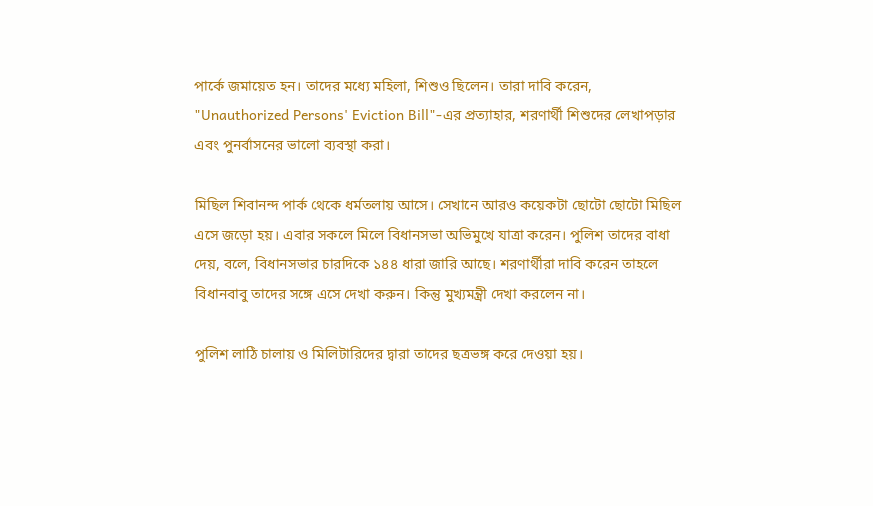পার্কে জমায়েত হন। তাদের মধ্যে মহিলা, শিশুও ছিলেন। তারা দাবি করেন, "Unauthorized Persons' Eviction Bill"-এর প্রত্যাহার, শরণার্থী শিশুদের লেখাপড়ার এবং পুনর্বাসনের ভালো ব্যবস্থা করা।

মিছিল শিবানন্দ পার্ক থেকে ধর্মতলায় আসে। সেখানে আরও কয়েকটা ছোটো ছোটো মিছিল এসে জড়ো হয়। এবার সকলে মিলে বিধানসভা অভিমুখে যাত্রা করেন। পুলিশ তাদের বাধা দেয়, বলে, বিধানসভার চারদিকে ১৪৪ ধারা জারি আছে। শরণার্থীরা দাবি করেন তাহলে বিধানবাবু তাদের সঙ্গে এসে দেখা করুন। কিন্তু মুখ্যমন্ত্রী দেখা করলেন না।

পুলিশ লাঠি চালায় ও মিলিটারিদের দ্বারা তাদের ছত্রভঙ্গ করে দেওয়া হয়।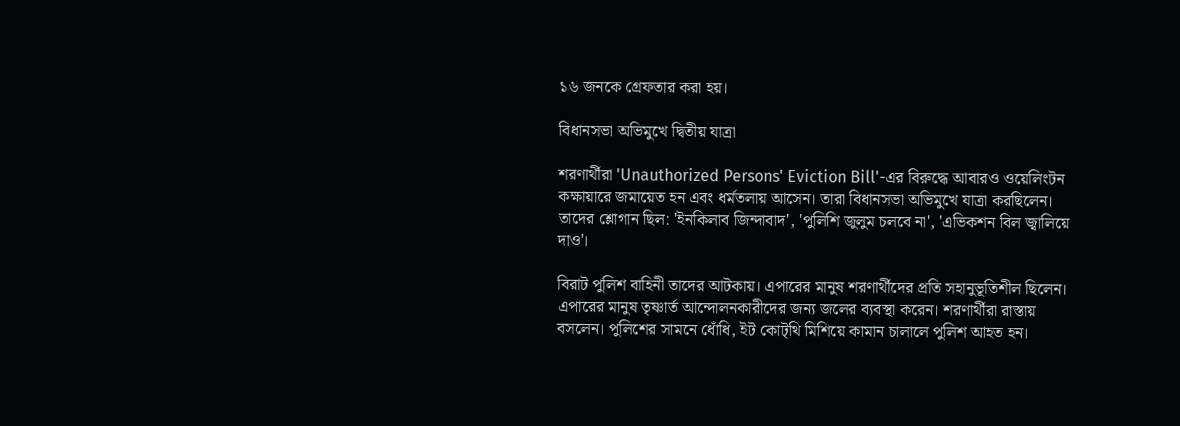১৬ জনকে গ্রেফতার করা হয়।

বিধানসভা অভিমুখে দ্বিতীয় যাত্রা

শরণার্থীরা 'Unauthorized Persons' Eviction Bill'-এর বিরুদ্ধে আবারও ওয়েলিংটন কক্ষায়ারে জমায়েত হন এবং ধর্মতলায় আসেন। তারা বিধানসভা অভিমুখে যাত্রা করছিলেন। তাদের শ্লোগান ছিল: 'ইনকিলাব জিন্দাবাদ', 'পুলিশি জুলুম চলবে না', 'এভিকশন বিল জ্বালিয়ে দাও'।

বিরাট পুলিশ বাহিনী তাদের আটকায়। এপারের মানুষ শরণার্থীদের প্রতি সহানুভূতিশীল ছিলেন। এপারের মানুষ তৃষ্ণার্ত আন্দোলনকারীদের জন্য জলের ব্যবস্থা করেন। শরণার্থীরা রাস্তায় বসলেন। পুলিশের সামনে ধোঁধি, ইট কোট্থি মিশিয়ে কামান চালালে পুলিশ আহত হন।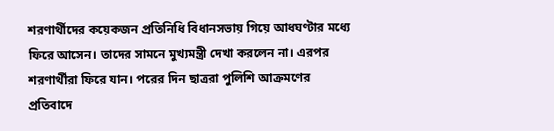শরণার্থীদের কয়েকজন প্রতিনিধি বিধানসভায় গিয়ে আধঘণ্টার মধ্যে ফিরে আসেন। তাদের সামনে মুখ্যমন্ত্রী দেখা করলেন না। এরপর শরণার্থীরা ফিরে যান। পরের দিন ছাত্ররা পুলিশি আক্রমণের প্রতিবাদে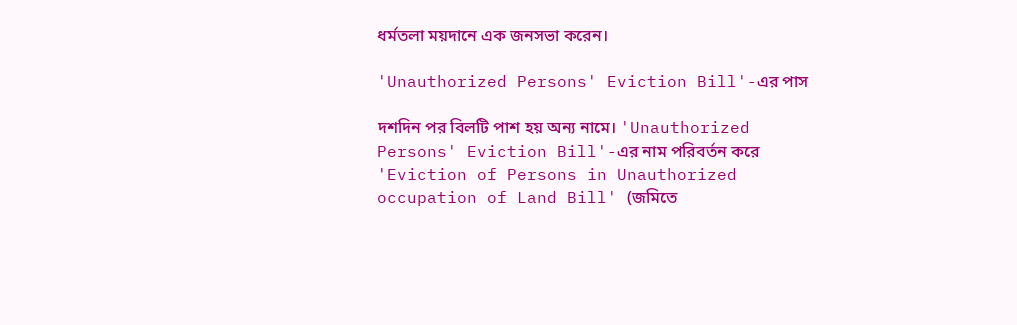ধর্মতলা ময়দানে এক জনসভা করেন।

'Unauthorized Persons' Eviction Bill'-এর পাস

দশদিন পর বিলটি পাশ হয় অন্য নামে। 'Unauthorized Persons' Eviction Bill'-এর নাম পরিবর্তন করে 'Eviction of Persons in Unauthorized occupation of Land Bill' (জমিতে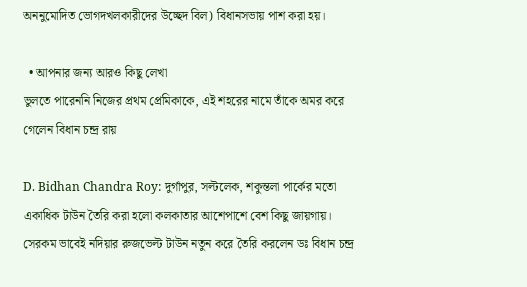অননুমোদিত ভোগদখলকারীদের উচ্ছেদ বিল) বিধানসভায় পাশ করা হয়।

  • আপনার জন্য আরও কিছু লেখা
ভুলতে পারেননি নিজের প্রথম প্রেমিকাকে, এই শহরের নামে তাঁকে অমর করে গেলেন বিধান চন্দ্র রায়

D. Bidhan Chandra Roy: দুর্গাপুর, সল্টলেক, শকুন্তলা পার্কের মতো একাধিক টাউন তৈরি করা হলো কলকাতার আশেপাশে বেশ কিছু জায়গায়। সেরকম ভাবেই নদিয়ার রুজভেল্ট টাউন নতুন করে তৈরি করলেন ডঃ বিধান চন্দ্র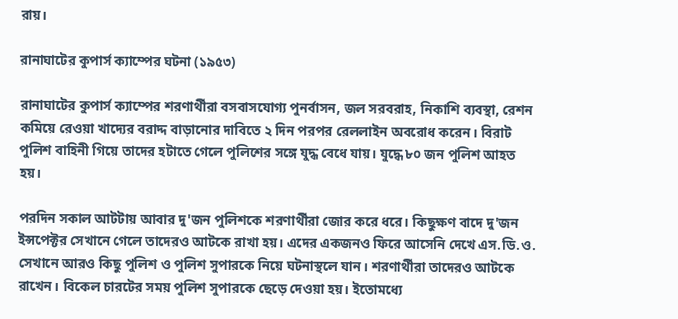রায়।

রানাঘাটের কুপার্স ক্যাম্পের ঘটনা (১৯৫৩)

রানাঘাটের কুপার্স ক্যাম্পের শরণার্থীরা বসবাসযোগ্য পুনর্বাসন, জল সরবরাহ, নিকাশি ব্যবস্থা, রেশন কমিয়ে রেওয়া খাদ্যের বরাদ্দ বাড়ানোর দাবিতে ২ দিন পরপর রেললাইন অবরোধ করেন। বিরাট পুলিশ বাহিনী গিয়ে তাদের হটাতে গেলে পুলিশের সঙ্গে যুদ্ধ বেধে যায়। যুদ্ধে ৮০ জন পুলিশ আহত হয়।

পরদিন সকাল আটটায় আবার দু'জন পুলিশকে শরণার্থীরা জোর করে ধরে। কিছুক্ষণ বাদে দু'জন ইন্সপেক্টর সেখানে গেলে তাদেরও আটকে রাখা হয়। এদের একজনও ফিরে আসেনি দেখে এস.ডি.ও. সেখানে আরও কিছু পুলিশ ও পুলিশ সুপারকে নিয়ে ঘটনাস্থলে যান। শরণার্থীরা তাদেরও আটকে রাখেন। বিকেল চারটের সময় পুলিশ সুপারকে ছেড়ে দেওয়া হয়। ইতোমধ্যে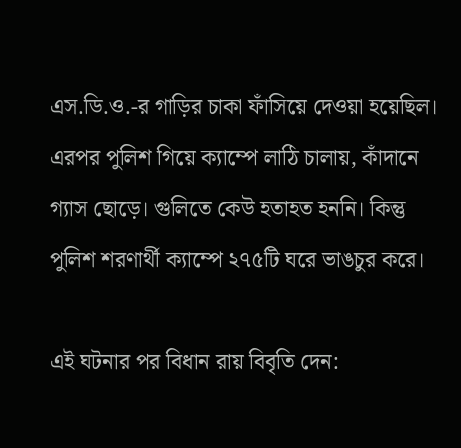এস.ডি.ও.-র গাড়ির চাকা ফাঁসিয়ে দেওয়া হয়েছিল। এরপর পুলিশ গিয়ে ক্যাম্পে লাঠি চালায়, কাঁদানে গ্যাস ছোড়ে। গুলিতে কেউ হতাহত হননি। কিন্তু পুলিশ শরণার্থী ক্যাম্পে ২৭৫টি ঘরে ভাঙচুর করে।

এই ঘটনার পর বিধান রায় বিবৃতি দেন: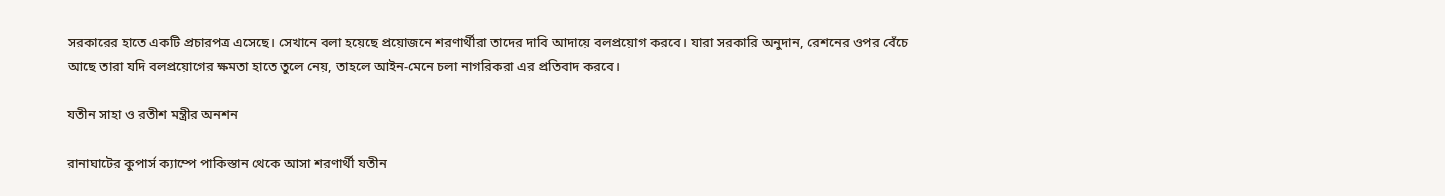সরকারের হাতে একটি প্রচারপত্র এসেছে। সেখানে বলা হয়েছে প্রয়োজনে শরণার্থীরা তাদের দাবি আদায়ে বলপ্রয়োগ করবে। যারা সরকারি অনুদান, রেশনের ওপর বেঁচে আছে তারা যদি বলপ্রয়োগের ক্ষমতা হাতে তুলে নেয়, তাহলে আইন-মেনে চলা নাগরিকরা এর প্রতিবাদ করবে।

যতীন সাহা ও রতীশ মন্ত্রীর অনশন

রানাঘাটের কুপার্স ক্যাম্পে পাকিস্তান থেকে আসা শরণার্থী যতীন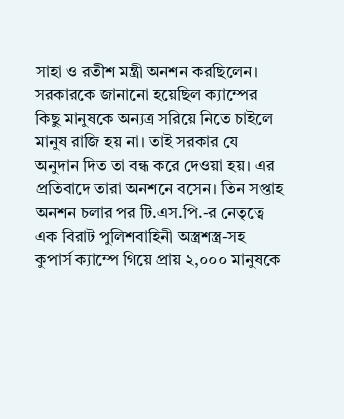সাহা ও রতীশ মন্ত্রী অনশন করছিলেন। সরকারকে জানানো হয়েছিল ক্যাম্পের কিছু মানুষকে অন্যত্র সরিয়ে নিতে চাইলে মানুষ রাজি হয় না। তাই সরকার যে অনুদান দিত তা বন্ধ করে দেওয়া হয়। এর প্রতিবাদে তারা অনশনে বসেন। তিন সপ্তাহ অনশন চলার পর টি.এস.পি.-র নেতৃত্বে এক বিরাট পুলিশবাহিনী অস্ত্রশস্ত্র-সহ কুপার্স ক্যাম্পে গিয়ে প্রায় ২,০০০ মানুষকে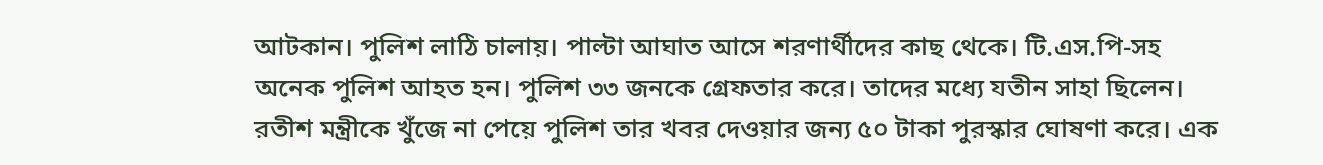আটকান। পুলিশ লাঠি চালায়। পাল্টা আঘাত আসে শরণার্থীদের কাছ থেকে। টি.এস.পি-সহ অনেক পুলিশ আহত হন। পুলিশ ৩৩ জনকে গ্রেফতার করে। তাদের মধ্যে যতীন সাহা ছিলেন। রতীশ মন্ত্রীকে খুঁজে না পেয়ে পুলিশ তার খবর দেওয়ার জন্য ৫০ টাকা পুরস্কার ঘোষণা করে। এক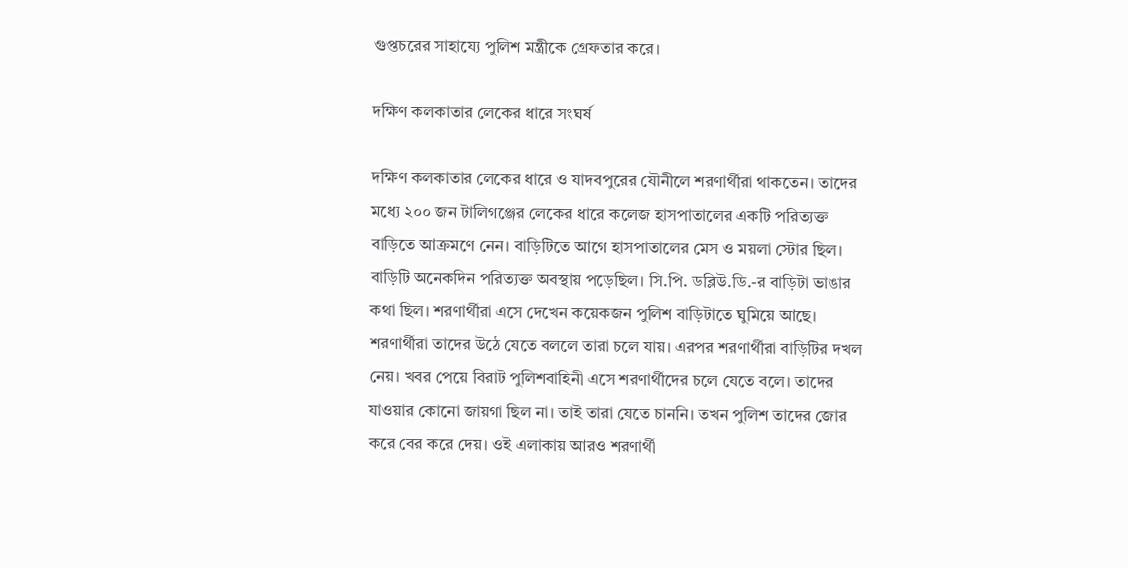গুপ্তচরের সাহায্যে পুলিশ মন্ত্রীকে গ্রেফতার করে।

দক্ষিণ কলকাতার লেকের ধারে সংঘর্ষ

দক্ষিণ কলকাতার লেকের ধারে ও যাদবপুরের যৌনীলে শরণার্থীরা থাকতেন। তাদের মধ্যে ২০০ জন টালিগঞ্জের লেকের ধারে কলেজ হাসপাতালের একটি পরিত্যক্ত বাড়িতে আক্রমণে নেন। বাড়িটিতে আগে হাসপাতালের মেস ও ময়লা স্টোর ছিল। বাড়িটি অনেকদিন পরিত্যক্ত অবস্থায় পড়েছিল। সি.পি. ডব্লিউ.ডি.-র বাড়িটা ভাঙার কথা ছিল। শরণার্থীরা এসে দেখেন কয়েকজন পুলিশ বাড়িটাতে ঘুমিয়ে আছে। শরণার্থীরা তাদের উঠে যেতে বললে তারা চলে যায়। এরপর শরণার্থীরা বাড়িটির দখল নেয়। খবর পেয়ে বিরাট পুলিশবাহিনী এসে শরণার্থীদের চলে যেতে বলে। তাদের যাওয়ার কোনো জায়গা ছিল না। তাই তারা যেতে চাননি। তখন পুলিশ তাদের জোর করে বের করে দেয়। ওই এলাকায় আরও শরণার্থী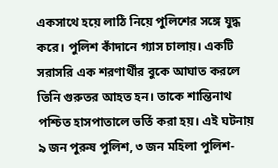একসাথে হয়ে লাঠি নিয়ে পুলিশের সঙ্গে যুদ্ধ করে। পুলিশ কাঁদানে গ্যাস চালায়। একটি সরাসরি এক শরণার্থীর বুকে আঘাত করলে তিনি গুরুতর আহত হন। তাকে শান্তিনাথ পশ্চিত হাসপাতালে ভর্তি করা হয়। এই ঘটনায় ৯ জন পুরুষ পুলিশ, ৩ জন মহিলা পুলিশ-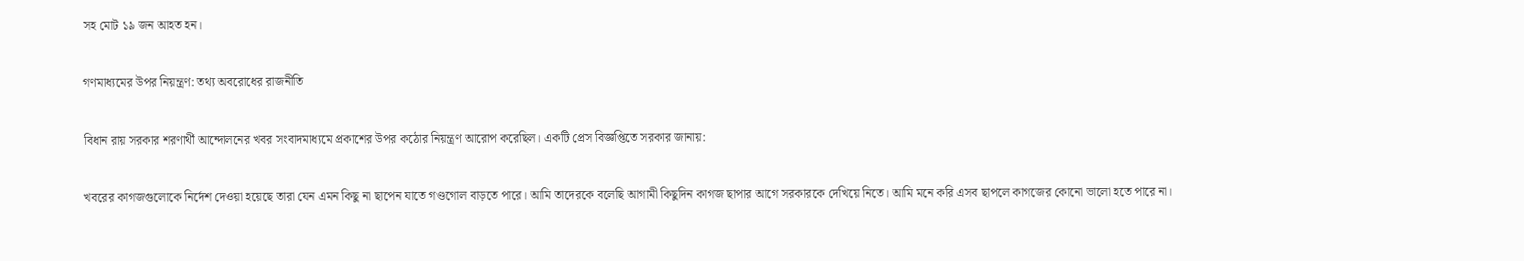সহ মোট ১৯ জন আহত হন।

গণমাধ্যমের উপর নিয়ন্ত্রণ: তথ্য অবরোধের রাজনীতি

বিধান রায় সরকার শরণার্থী আন্দোলনের খবর সংবাদমাধ্যমে প্রকাশের উপর কঠোর নিয়ন্ত্রণ আরোপ করেছিল। একটি প্রেস বিজ্ঞপ্তিতে সরকার জানায়:

খবরের কাগজগুলোকে নির্দেশ দেওয়া হয়েছে তারা যেন এমন কিছু না ছাপেন যাতে গণ্ডগোল বাড়তে পারে। আমি তাদেরকে বলেছি আগামী কিছুদিন কাগজ ছাপার আগে সরকারকে দেখিয়ে নিতে। আমি মনে করি এসব ছাপলে কাগজের কোনো ভালো হতে পারে না।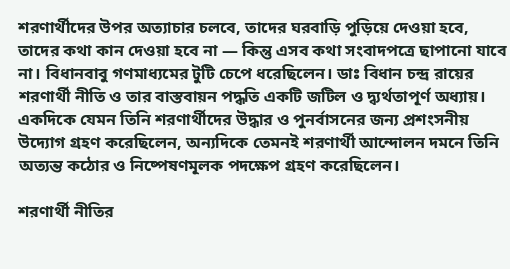শরণার্থীদের উপর অত্যাচার চলবে, তাদের ঘরবাড়ি পুড়িয়ে দেওয়া হবে, তাদের কথা কান দেওয়া হবে না — কিন্তু এসব কথা সংবাদপত্রে ছাপানো যাবে না। বিধানবাবু গণমাধ্যমের টুটি চেপে ধরেছিলেন। ডাঃ বিধান চন্দ্র রায়ের শরণার্থী নীতি ও তার বাস্তবায়ন পদ্ধতি একটি জটিল ও দ্ব্যর্থতাপূর্ণ অধ্যায়। একদিকে যেমন তিনি শরণার্থীদের উদ্ধার ও পুনর্বাসনের জন্য প্রশংসনীয় উদ্যোগ গ্রহণ করেছিলেন, অন্যদিকে তেমনই শরণার্থী আন্দোলন দমনে তিনি অত্যন্ত কঠোর ও নিষ্পেষণমূলক পদক্ষেপ গ্রহণ করেছিলেন।

শরণার্থী নীতির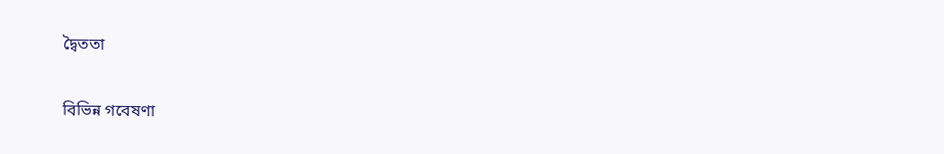দ্বৈততা

বিভিন্ন গবেষণা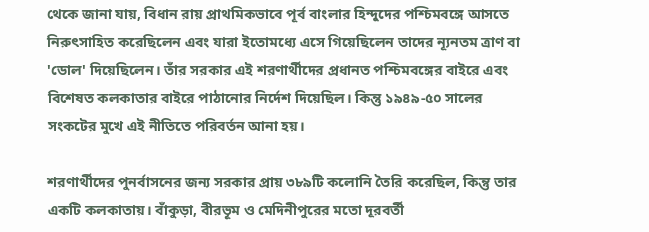থেকে জানা যায়, বিধান রায় প্রাথমিকভাবে পূর্ব বাংলার হিন্দুদের পশ্চিমবঙ্গে আসতে নিরুৎসাহিত করেছিলেন এবং যারা ইতোমধ্যে এসে গিয়েছিলেন তাদের ন্যূনতম ত্রাণ বা 'ডোল' দিয়েছিলেন। তাঁর সরকার এই শরণার্থীদের প্রধানত পশ্চিমবঙ্গের বাইরে এবং বিশেষত কলকাতার বাইরে পাঠানোর নির্দেশ দিয়েছিল। কিন্তু ১৯৪৯-৫০ সালের সংকটের মুখে এই নীতিতে পরিবর্তন আনা হয়।

শরণার্থীদের পুনর্বাসনের জন্য সরকার প্রায় ৩৮৯টি কলোনি তৈরি করেছিল, কিন্তু তার একটি কলকাতায়। বাঁকুড়া, বীরভূম ও মেদিনীপুরের মতো দূরবর্তী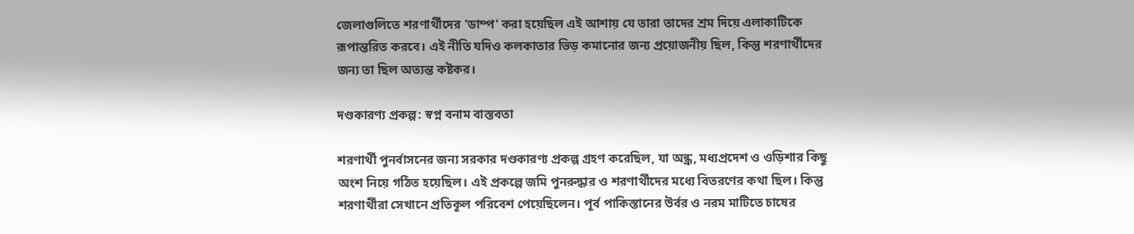জেলাগুলিতে শরণার্থীদের 'ডাম্প' করা হয়েছিল এই আশায় যে তারা তাদের শ্রম দিয়ে এলাকাটিকে রূপান্তরিত করবে। এই নীতি যদিও কলকাতার ভিড় কমানোর জন্য প্রয়োজনীয় ছিল, কিন্তু শরণার্থীদের জন্য তা ছিল অত্যন্ত কষ্টকর।

দণ্ডকারণ্য প্রকল্প: স্বপ্ন বনাম বাস্তবতা

শরণার্থী পুনর্বাসনের জন্য সরকার দণ্ডকারণ্য প্রকল্প গ্রহণ করেছিল, যা অন্ধ্র, মধ্যপ্রদেশ ও ওড়িশার কিছু অংশ নিয়ে গঠিত হয়েছিল। এই প্রকল্পে জমি পুনরুদ্ধার ও শরণার্থীদের মধ্যে বিতরণের কথা ছিল। কিন্তু শরণার্থীরা সেখানে প্রতিকূল পরিবেশ পেয়েছিলেন। পূর্ব পাকিস্তানের উর্বর ও নরম মাটিতে চাষের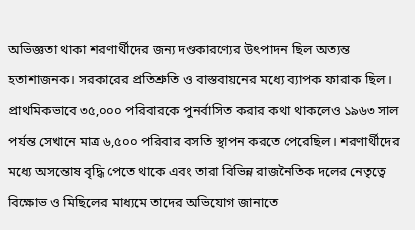অভিজ্ঞতা থাকা শরণার্থীদের জন্য দণ্ডকারণ্যের উৎপাদন ছিল অত্যন্ত হতাশাজনক। সরকারের প্রতিশ্রুতি ও বাস্তবায়নের মধ্যে ব্যাপক ফারাক ছিল। প্রাথমিকভাবে ৩৫,০০০ পরিবারকে পুনর্বাসিত করার কথা থাকলেও ১৯৬৩ সাল পর্যন্ত সেখানে মাত্র ৬,৫০০ পরিবার বসতি স্থাপন করতে পেরেছিল। শরণার্থীদের মধ্যে অসন্তোষ বৃদ্ধি পেতে থাকে এবং তারা বিভিন্ন রাজনৈতিক দলের নেতৃত্বে বিক্ষোভ ও মিছিলের মাধ্যমে তাদের অভিযোগ জানাতে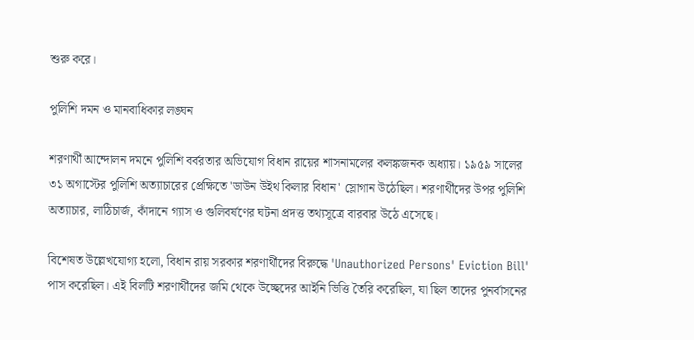শুরু করে।

পুলিশি দমন ও মানবাধিকার লঙ্ঘন

শরণার্থী আন্দোলন দমনে পুলিশি বর্বরতার অভিযোগ বিধান রায়ের শাসনামলের কলঙ্কজনক অধ্যায়। ১৯৫৯ সালের ৩১ অগাস্টের পুলিশি অত্যাচারের প্রেক্ষিতে 'ডাউন উইথ কিলার বিধান' স্লোগান উঠেছিল। শরণার্থীদের উপর পুলিশি অত্যাচার, লাঠিচার্জ, কাঁদানে গ্যাস ও গুলিবর্ষণের ঘটনা প্রদত্ত তথ্যসূত্রে বারবার উঠে এসেছে।

বিশেষত উল্লেখযোগ্য হলো, বিধান রায় সরকার শরণার্থীদের বিরুদ্ধে 'Unauthorized Persons' Eviction Bill' পাস করেছিল। এই বিলটি শরণার্থীদের জমি থেকে উচ্ছেদের আইনি ভিত্তি তৈরি করেছিল, যা ছিল তাদের পুনর্বাসনের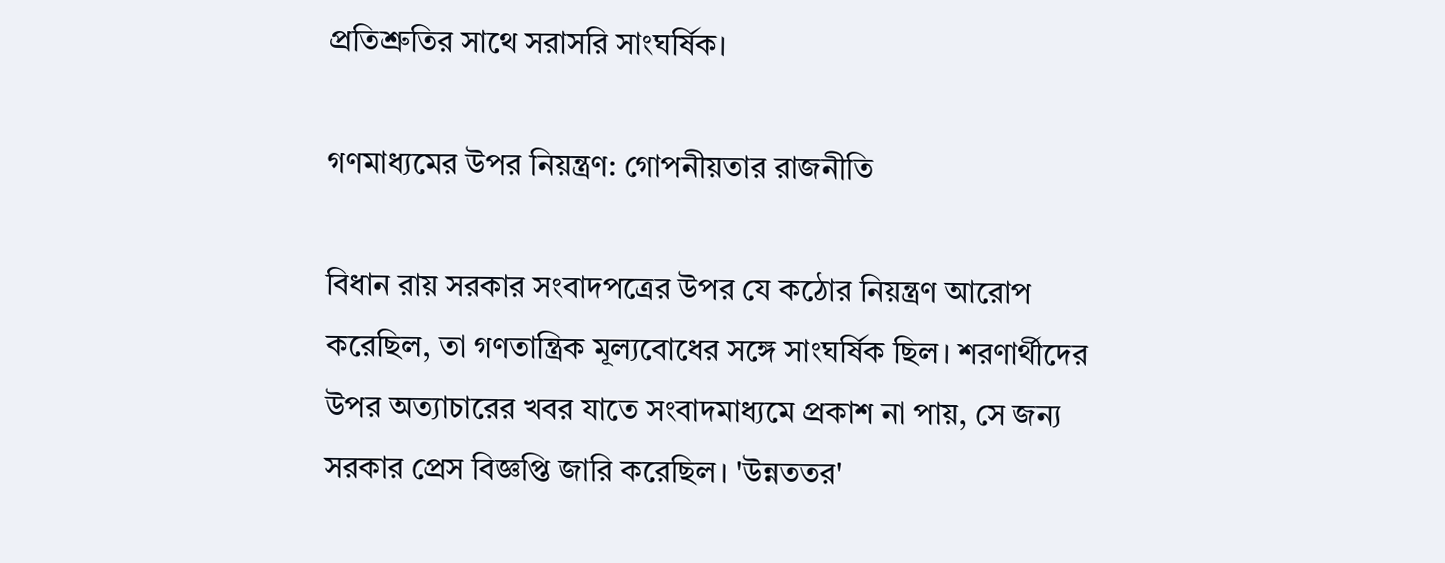প্রতিশ্রুতির সাথে সরাসরি সাংঘর্ষিক।

গণমাধ্যমের উপর নিয়ন্ত্রণ: গোপনীয়তার রাজনীতি

বিধান রায় সরকার সংবাদপত্রের উপর যে কঠোর নিয়ন্ত্রণ আরোপ করেছিল, তা গণতান্ত্রিক মূল্যবোধের সঙ্গে সাংঘর্ষিক ছিল। শরণার্থীদের উপর অত্যাচারের খবর যাতে সংবাদমাধ্যমে প্রকাশ না পায়, সে জন্য সরকার প্রেস বিজ্ঞপ্তি জারি করেছিল। 'উন্নততর'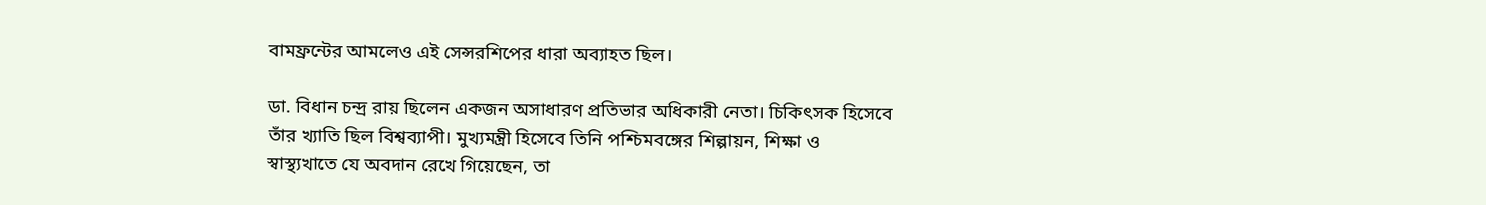বামফ্রন্টের আমলেও এই সেন্সরশিপের ধারা অব্যাহত ছিল।

ডা. বিধান চন্দ্র রায় ছিলেন একজন অসাধারণ প্রতিভার অধিকারী নেতা। চিকিৎসক হিসেবে তাঁর খ্যাতি ছিল বিশ্বব্যাপী। মুখ্যমন্ত্রী হিসেবে তিনি পশ্চিমবঙ্গের শিল্পায়ন, শিক্ষা ও স্বাস্থ্যখাতে যে অবদান রেখে গিয়েছেন, তা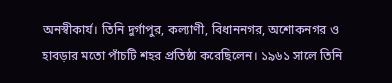অনস্বীকার্য। তিনি দুর্গাপুর, কল্যাণী, বিধাননগর, অশোকনগর ও হাবড়ার মতো পাঁচটি শহর প্রতিষ্ঠা করেছিলেন। ১৯৬১ সালে তিনি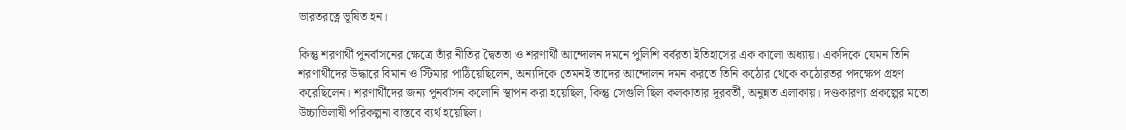ভারতরত্নে ভূষিত হন।

কিন্তু শরণার্থী পুনর্বাসনের ক্ষেত্রে তাঁর নীতির দ্বৈততা ও শরণার্থী আন্দোলন দমনে পুলিশি বর্বরতা ইতিহাসের এক কালো অধ্যায়। একদিকে যেমন তিনি শরণার্থীদের উদ্ধারে বিমান ও স্টিমার পাঠিয়েছিলেন, অন্যদিকে তেমনই তাদের আন্দোলন দমন করতে তিনি কঠোর থেকে কঠোরতর পদক্ষেপ গ্রহণ করেছিলেন। শরণার্থীদের জন্য পুনর্বাসন কলোনি স্থাপন করা হয়েছিল, কিন্তু সেগুলি ছিল কলকাতার দূরবর্তী, অনুন্নত এলাকায়। দণ্ডকারণ্য প্রকল্পের মতো উচ্চাভিলাষী পরিকল্পনা বাস্তবে ব্যর্থ হয়েছিল।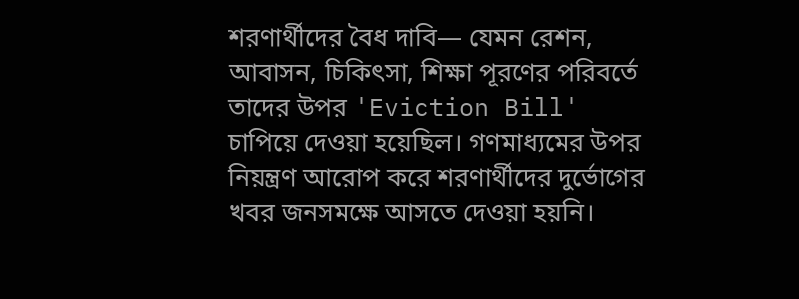শরণার্থীদের বৈধ দাবি— যেমন রেশন, আবাসন, চিকিৎসা, শিক্ষা পূরণের পরিবর্তে তাদের উপর 'Eviction Bill' চাপিয়ে দেওয়া হয়েছিল। গণমাধ্যমের উপর নিয়ন্ত্রণ আরোপ করে শরণার্থীদের দুর্ভোগের খবর জনসমক্ষে আসতে দেওয়া হয়নি।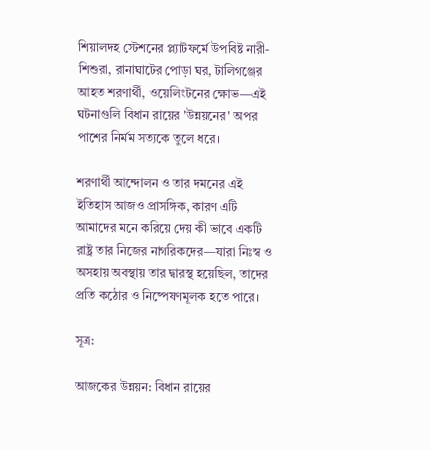শিয়ালদহ স্টেশনের প্ল্যাটফর্মে উপবিষ্ট নারী-শিশুরা, রানাঘাটের পোড়া ঘর, টালিগঞ্জের আহত শরণার্থী, ওয়েলিংটনের ক্ষোভ—এই ঘটনাগুলি বিধান রায়ের 'উন্নয়নের' অপর পাশের নির্মম সত্যকে তুলে ধরে।

শরণার্থী আন্দোলন ও তার দমনের এই ইতিহাস আজও প্রাসঙ্গিক, কারণ এটি আমাদের মনে করিয়ে দেয় কী ভাবে একটি রাষ্ট্র তার নিজের নাগরিকদের—যারা নিঃস্ব ও অসহায় অবস্থায় তার দ্বারস্থ হয়েছিল, তাদের প্রতি কঠোর ও নিষ্পেষণমূলক হতে পারে।

সূত্র:

আজকের উন্নয়ন: বিধান রায়ের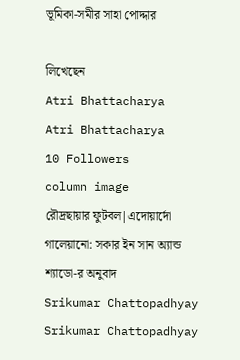ভূমিকা-সমীর সাহা পোদ্দার

লিখেছেন
Atri Bhattacharya
Atri Bhattacharya
10 Followers
column image
রৌদ্রছায়ার ফুটবল|এদোয়ার্দো গালেয়ানো: সকার ইন সান অ্যান্ড শ্যাডো-র অনুবাদ
Srikumar Chattopadhyay
Srikumar Chattopadhyay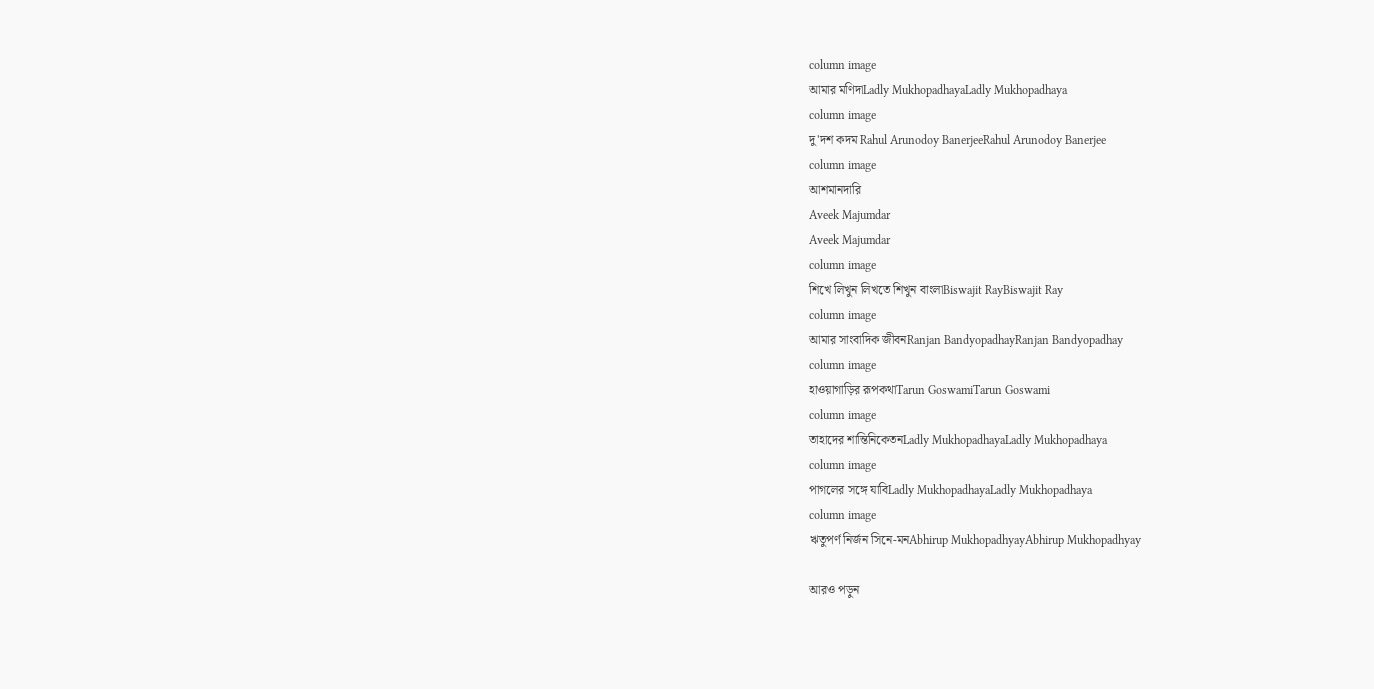column image
আমার মণিদাLadly MukhopadhayaLadly Mukhopadhaya
column image
দু'দশ কদম Rahul Arunodoy BanerjeeRahul Arunodoy Banerjee
column image
আশমানদারি
Aveek Majumdar
Aveek Majumdar
column image
শিখে লিখুন লিখতে শিখুন বাংলাBiswajit RayBiswajit Ray
column image
আমার সাংবাদিক জীবনRanjan BandyopadhayRanjan Bandyopadhay
column image
হাওয়াগাড়ির রূপকথাTarun GoswamiTarun Goswami
column image
তাহাদের শান্তিনিকেতনLadly MukhopadhayaLadly Mukhopadhaya
column image
পাগলের সঙ্গে যাবিLadly MukhopadhayaLadly Mukhopadhaya
column image
ঋতুপর্ণ নির্জন সিনে-মনAbhirup MukhopadhyayAbhirup Mukhopadhyay

আরও পড়ুন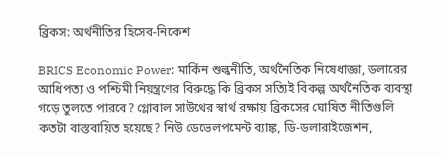ব্রিকস: অর্থনীতির হিসেব-নিকেশ

BRICS Economic Power: মার্কিন শুল্কনীতি, অর্থনৈতিক নিষেধাজ্ঞা, ডলারের আধিপত্য ও পশ্চিমী নিয়ন্ত্রণের বিরুদ্ধে কি ব্রিকস সত্যিই বিকল্প অর্থনৈতিক ব্যবস্থা গড়ে তুলতে পারবে? গ্লোবাল সাউথের স্বার্থ রক্ষায় ব্রিকসের ঘোষিত নীতিগুলি কতটা বাস্তবায়িত হয়েছে? নিউ ডেভেলপমেন্ট ব্যাঙ্ক, ডি-ডলারাইজেশন,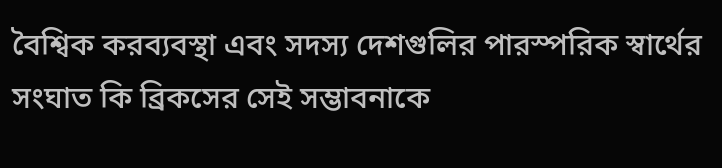বৈশ্বিক করব্যবস্থা এবং সদস্য দেশগুলির পারস্পরিক স্বার্থের সংঘাত কি ব্রিকসের সেই সম্ভাবনাকে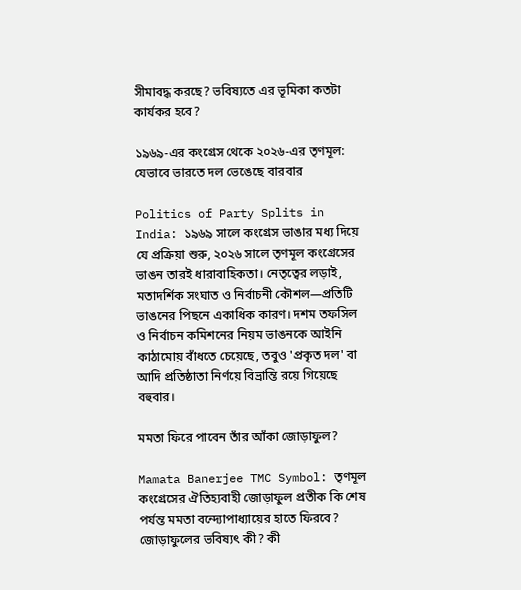সীমাবদ্ধ করছে? ভবিষ্যতে এর ভূমিকা কতটা কার্যকর হবে?

১৯৬৯-এর কংগ্রেস থেকে ২০২৬-এর তৃণমূল: যেভাবে ভারতে দল ভেঙেছে বারবার

Politics of Party Splits in India: ১৯৬৯ সালে কংগ্রেস ভাঙার মধ্য দিয়ে যে প্রক্রিয়া শুরু, ২০২৬ সালে তৃণমূল কংগ্রেসের ভাঙন তারই ধারাবাহিকতা। নেতৃত্বের লড়াই, মতাদর্শিক সংঘাত ও নির্বাচনী কৌশল—প্রতিটি ভাঙনের পিছনে একাধিক কারণ। দশম তফসিল ও নির্বাচন কমিশনের নিয়ম ভাঙনকে আইনি কাঠামোয় বাঁধতে চেয়েছে, তবুও 'প্রকৃত দল' বা আদি প্রতিষ্ঠাতা নির্ণয়ে বিভ্রান্তি রয়ে গিয়েছে বহুবার।

মমতা ফিরে পাবেন তাঁর আঁকা জোড়াফুল?

Mamata Banerjee TMC Symbol: তৃণমূল কংগ্রেসের ঐতিহ্যবাহী জোড়াফুল প্রতীক কি শেষ পর্যন্ত মমতা বন্দ্যোপাধ্যায়ের হাতে ফিরবে? জোড়াফুলের ভবিষ্যৎ কী? কী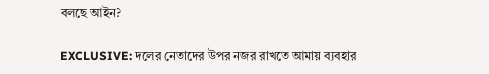বলছে আইন?

EXCLUSIVE: দলের নেতাদের উপর নজর রাখতে আমায় ব্যবহার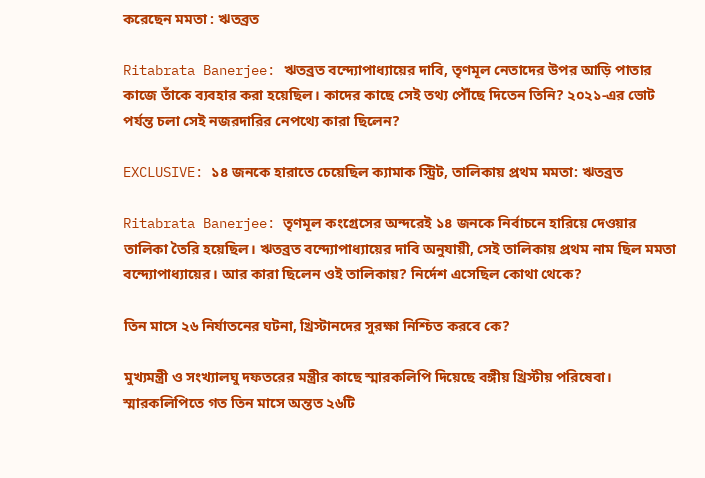করেছেন মমতা : ঋতব্রত

Ritabrata Banerjee: ঋতব্রত বন্দ্যোপাধ্যায়ের দাবি, তৃণমূল নেতাদের উপর আড়ি পাতার কাজে তাঁকে ব্যবহার করা হয়েছিল। কাদের কাছে সেই তথ্য পৌঁছে দিতেন তিনি? ২০২১-এর ভোট পর্যন্ত চলা সেই নজরদারির নেপথ্যে কারা ছিলেন?

EXCLUSIVE: ১৪ জনকে হারাতে চেয়েছিল ক্যামাক স্ট্রিট, তালিকায় প্রথম মমতা: ঋতব্রত

Ritabrata Banerjee: তৃণমূল কংগ্রেসের অন্দরেই ১৪ জনকে নির্বাচনে হারিয়ে দেওয়ার তালিকা তৈরি হয়েছিল। ঋতব্রত বন্দ্যোপাধ্যায়ের দাবি অনুযায়ী, সেই তালিকায় প্রথম নাম ছিল মমতা বন্দ্যোপাধ্যায়ের। আর কারা ছিলেন ওই তালিকায়? নির্দেশ এসেছিল কোথা থেকে?

তিন মাসে ২৬ নির্যাতনের ঘটনা, খ্রিস্টানদের সুরক্ষা নিশ্চিত করবে কে?

মুখ্যমন্ত্রী ও সংখ্যালঘু দফতরের মন্ত্রীর কাছে স্মারকলিপি দিয়েছে বঙ্গীয় খ্রিস্টীয় পরিষেবা। স্মারকলিপিতে গত তিন মাসে অন্তত ২৬টি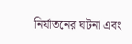নির্যাতনের ঘটনা এবং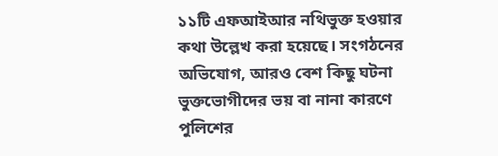১১টি এফআইআর নথিভুক্ত হওয়ার কথা উল্লেখ করা হয়েছে। সংগঠনের অভিযোগ, আরও বেশ কিছু ঘটনা ভুক্তভোগীদের ভয় বা নানা কারণে পুলিশের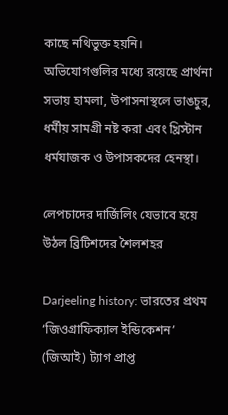কাছে নথিভুক্ত হয়নি। অভিযোগগুলির মধ্যে রয়েছে প্রার্থনা সভায় হামলা, উপাসনাস্থলে ভাঙচুর, ধর্মীয় সামগ্রী নষ্ট করা এবং খ্রিস্টান ধর্মযাজক ও উপাসকদের হেনস্থা।

লেপচাদের দার্জিলিং যেভাবে হয়ে উঠল ব্রিটিশদের শৈলশহর

Darjeeling history: ভারতের প্রথম ‘জিওগ্রাফিক্যাল ইন্ডিকেশন’ (জিআই) ট্যাগ প্রাপ্ত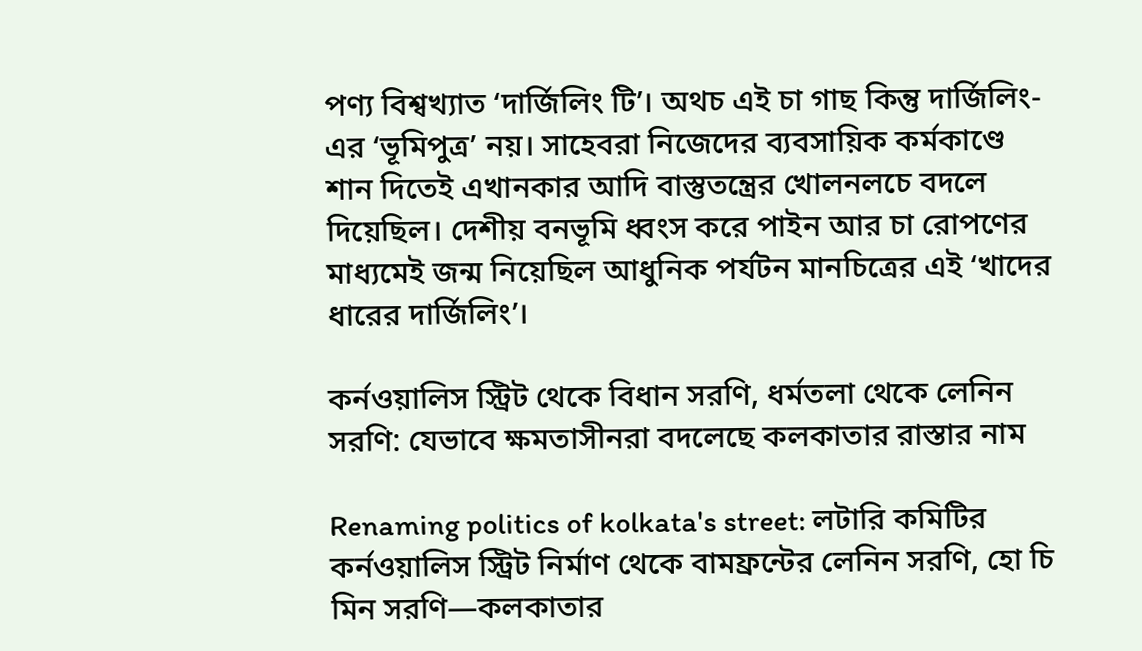পণ্য বিশ্বখ্যাত ‘দার্জিলিং টি’। অথচ এই চা গাছ কিন্তু দার্জিলিং-এর ‘ভূমিপুত্র’ নয়। সাহেবরা নিজেদের ব্যবসায়িক কর্মকাণ্ডে শান দিতেই এখানকার আদি বাস্তুতন্ত্রের খোলনলচে বদলে দিয়েছিল। দেশীয় বনভূমি ধ্বংস করে পাইন আর চা রোপণের মাধ্যমেই জন্ম নিয়েছিল আধুনিক পর্যটন মানচিত্রের এই ‘খাদের ধারের দার্জিলিং’।

কর্নওয়ালিস স্ট্রিট থেকে বিধান সরণি, ধর্মতলা থেকে লেনিন সরণি: যেভাবে ক্ষমতাসীনরা বদলেছে কলকাতার রাস্তার নাম

Renaming politics of kolkata's street: লটারি কমিটির কর্নওয়ালিস স্ট্রিট নির্মাণ থেকে বামফ্রন্টের লেনিন সরণি, হো চি মিন সরণি—কলকাতার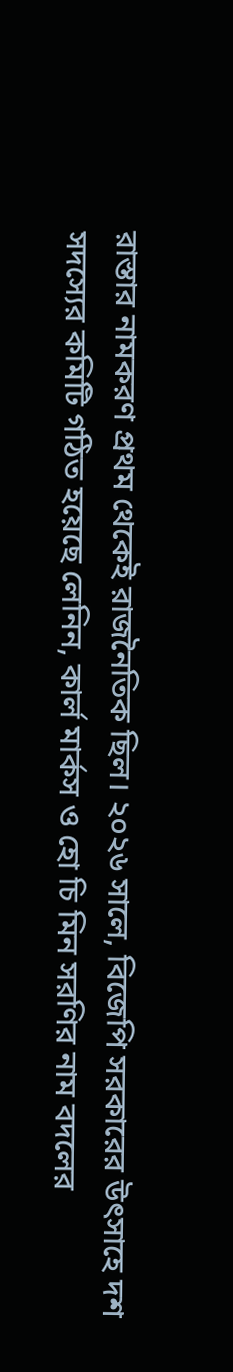রাস্তার নামকরণ প্রথম থেকেই রাজনৈতিক ছিল। ২০২৬ সালে, বিজেপি সরকারের উৎসাহে দশ সদস্যের কমিটি গঠিত হয়েছে লেনিন, কার্ল মার্কস ও হো চি মিন সরণির নাম বদলের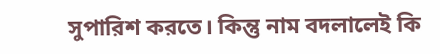সুপারিশ করতে। কিন্তু নাম বদলালেই কি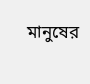মানুষের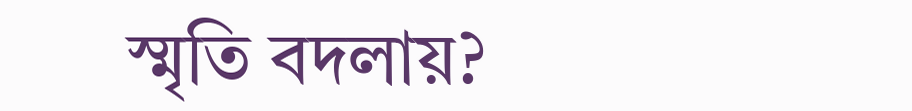স্মৃতি বদলায়?